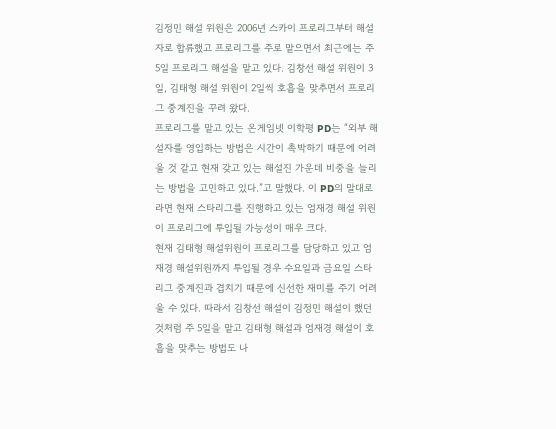김정민 해설 위원은 2006년 스카이 프로리그부터 해설자로 합류했고 프로리그를 주로 맡으면서 최근에는 주 5일 프로리그 해설을 맡고 있다. 김창선 해설 위원이 3일, 김태형 해설 위원이 2일씩 호흡을 맞추면서 프로리그 중계진을 꾸려 왔다.
프로리그를 맡고 있는 온게임넷 이학평 PD는 “외부 해설자를 영입하는 방법은 시간이 촉박하기 때문에 어려울 것 같고 현재 갖고 있는 해설진 가운데 비중을 늘리는 방법을 고민하고 있다.”고 말했다. 이 PD의 말대로라면 현재 스타리그를 진행하고 있는 엄재경 해설 위원이 프로리그에 투입될 가능성이 매우 크다.
현재 김태형 해설위원이 프로리그를 담당하고 있고 엄재경 해설위원까지 투입될 경우 수요일과 금요일 스타리그 중계진과 겹치기 때문에 신선한 재미를 주기 어려울 수 있다. 따라서 김창선 해설이 김정민 해설이 했던 것처럼 주 5일을 맡고 김태형 해설과 엄재경 해설이 호흡을 맞추는 방법도 나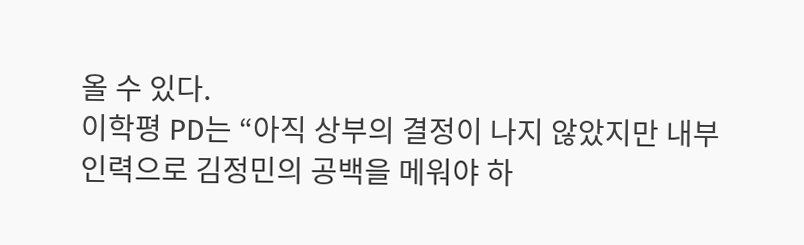올 수 있다.
이학평 PD는 “아직 상부의 결정이 나지 않았지만 내부 인력으로 김정민의 공백을 메워야 하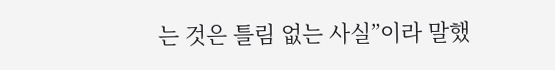는 것은 틀림 없는 사실”이라 말했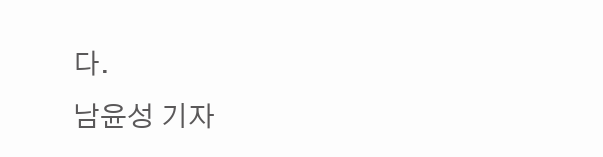다.
남윤성 기자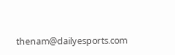thenam@dailyesports.com